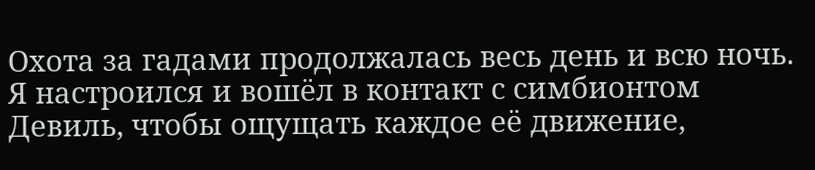Охота за гадами продолжалась весь день и всю ночь. Я настроился и вошёл в контакт с симбионтом Девиль, чтобы ощущать каждое её движение,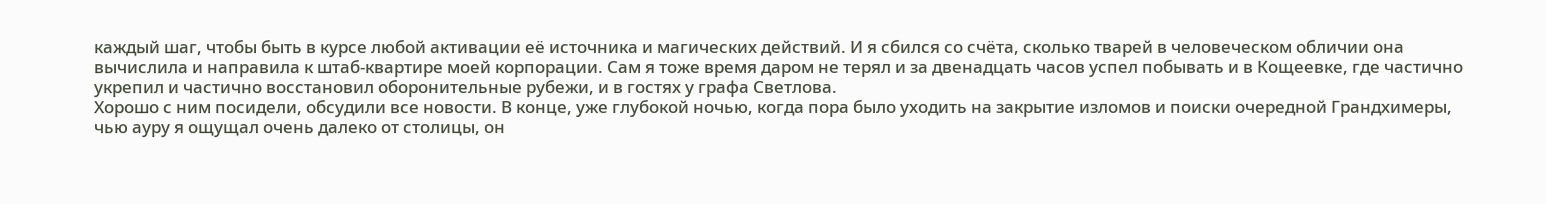каждый шаг, чтобы быть в курсе любой активации её источника и магических действий. И я сбился со счёта, сколько тварей в человеческом обличии она вычислила и направила к штаб-квартире моей корпорации. Сам я тоже время даром не терял и за двенадцать часов успел побывать и в Кощеевке, где частично укрепил и частично восстановил оборонительные рубежи, и в гостях у графа Светлова.
Хорошо с ним посидели, обсудили все новости. В конце, уже глубокой ночью, когда пора было уходить на закрытие изломов и поиски очередной Грандхимеры, чью ауру я ощущал очень далеко от столицы, он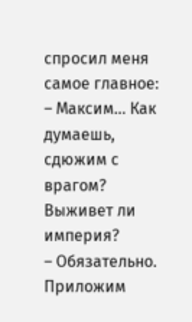спросил меня самое главное:
– Максим… Как думаешь, сдюжим с врагом? Выживет ли империя?
– Обязательно. Приложим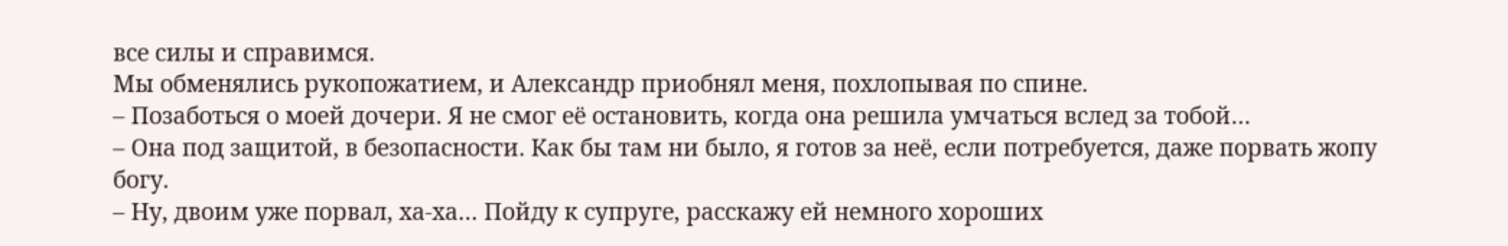все силы и справимся.
Мы обменялись рукопожатием, и Александр приобнял меня, похлопывая по спине.
– Позаботься о моей дочери. Я не смог её остановить, когда она решила умчаться вслед за тобой…
– Она под защитой, в безопасности. Как бы там ни было, я готов за неё, если потребуется, даже порвать жопу богу.
– Ну, двоим уже порвал, ха-ха… Пойду к супруге, расскажу ей немного хороших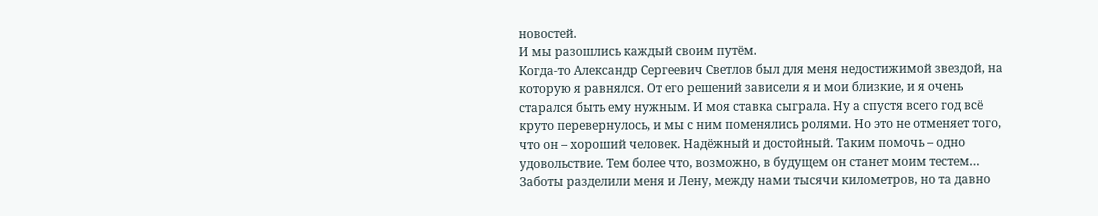новостей.
И мы разошлись каждый своим путём.
Когда-то Александр Сергеевич Светлов был для меня недостижимой звездой, на которую я равнялся. От его решений зависели я и мои близкие, и я очень старался быть ему нужным. И моя ставка сыграла. Ну а спустя всего год всё круто перевернулось, и мы с ним поменялись ролями. Но это не отменяет того, что он – хороший человек. Надёжный и достойный. Таким помочь – одно удовольствие. Тем более что, возможно, в будущем он станет моим тестем…
Заботы разделили меня и Лену, между нами тысячи километров, но та давно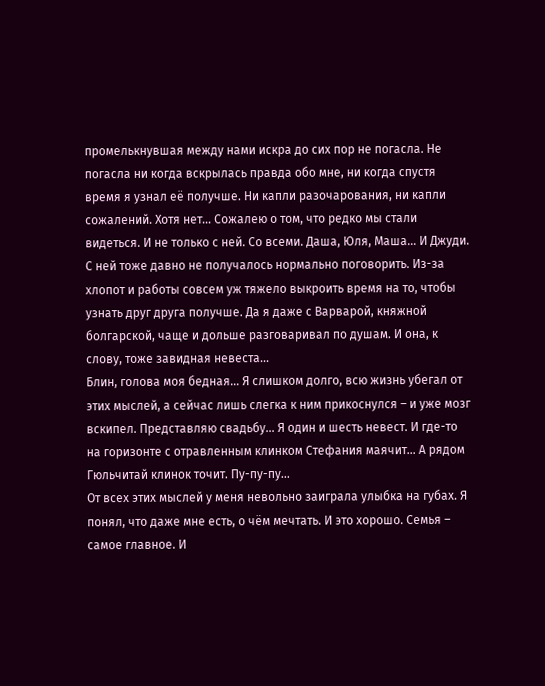промелькнувшая между нами искра до сих пор не погасла. Не погасла ни когда вскрылась правда обо мне, ни когда спустя время я узнал её получше. Ни капли разочарования, ни капли сожалений. Хотя нет… Сожалею о том, что редко мы стали видеться. И не только с ней. Со всеми. Даша, Юля, Маша… И Джуди. С ней тоже давно не получалось нормально поговорить. Из-за хлопот и работы совсем уж тяжело выкроить время на то, чтобы узнать друг друга получше. Да я даже с Варварой, княжной болгарской, чаще и дольше разговаривал по душам. И она, к слову, тоже завидная невеста…
Блин, голова моя бедная… Я слишком долго, всю жизнь убегал от этих мыслей, а сейчас лишь слегка к ним прикоснулся – и уже мозг вскипел. Представляю свадьбу… Я один и шесть невест. И где-то на горизонте с отравленным клинком Стефания маячит… А рядом Гюльчитай клинок точит. Пу-пу-пу…
От всех этих мыслей у меня невольно заиграла улыбка на губах. Я понял, что даже мне есть, о чём мечтать. И это хорошо. Семья – самое главное. И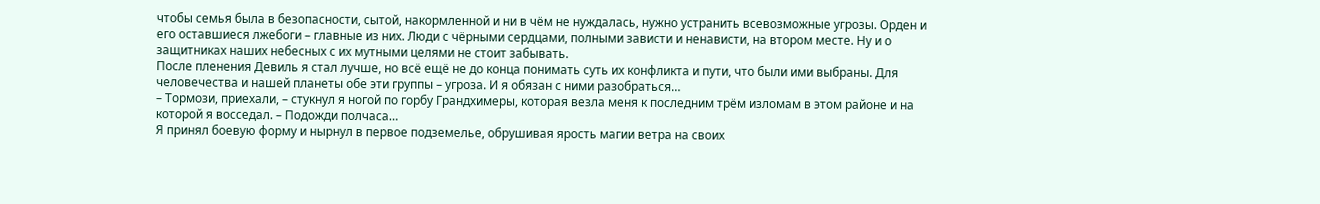чтобы семья была в безопасности, сытой, накормленной и ни в чём не нуждалась, нужно устранить всевозможные угрозы. Орден и его оставшиеся лжебоги – главные из них. Люди с чёрными сердцами, полными зависти и ненависти, на втором месте. Ну и о защитниках наших небесных с их мутными целями не стоит забывать.
После пленения Девиль я стал лучше, но всё ещё не до конца понимать суть их конфликта и пути, что были ими выбраны. Для человечества и нашей планеты обе эти группы – угроза. И я обязан с ними разобраться…
– Тормози, приехали, – стукнул я ногой по горбу Грандхимеры, которая везла меня к последним трём изломам в этом районе и на которой я восседал. – Подожди полчаса…
Я принял боевую форму и нырнул в первое подземелье, обрушивая ярость магии ветра на своих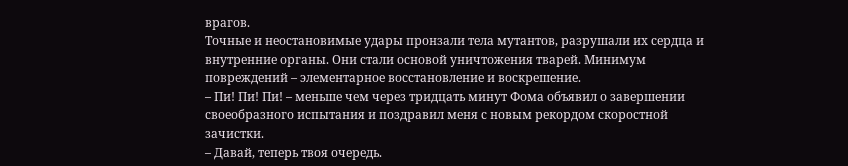врагов.
Точные и неостановимые удары пронзали тела мутантов, разрушали их сердца и внутренние органы. Они стали основой уничтожения тварей. Минимум повреждений – элементарное восстановление и воскрешение.
– Пи! Пи! Пи! – меньше чем через тридцать минут Фома объявил о завершении своеобразного испытания и поздравил меня с новым рекордом скоростной зачистки.
– Давай, теперь твоя очередь.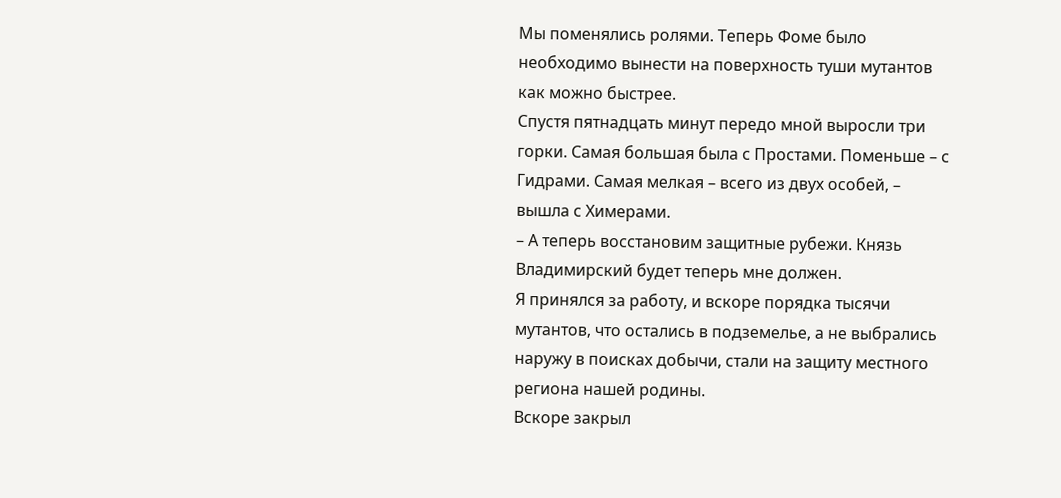Мы поменялись ролями. Теперь Фоме было необходимо вынести на поверхность туши мутантов как можно быстрее.
Спустя пятнадцать минут передо мной выросли три горки. Самая большая была с Простами. Поменьше – с Гидрами. Самая мелкая – всего из двух особей, – вышла с Химерами.
– А теперь восстановим защитные рубежи. Князь Владимирский будет теперь мне должен.
Я принялся за работу, и вскоре порядка тысячи мутантов, что остались в подземелье, а не выбрались наружу в поисках добычи, стали на защиту местного региона нашей родины.
Вскоре закрыл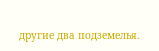другие два подземелья.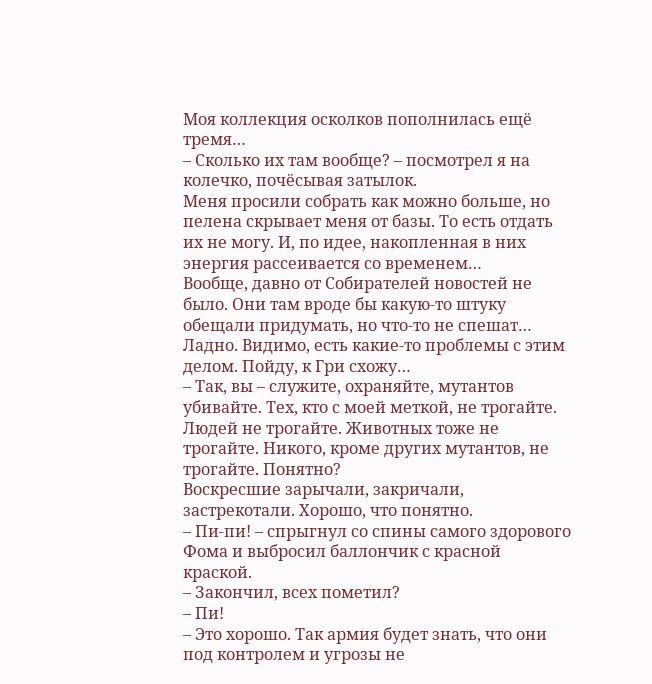Моя коллекция осколков пополнилась ещё тремя…
– Сколько их там вообще? – посмотрел я на колечко, почёсывая затылок.
Меня просили собрать как можно больше, но пелена скрывает меня от базы. То есть отдать их не могу. И, по идее, накопленная в них энергия рассеивается со временем…
Вообще, давно от Собирателей новостей не было. Они там вроде бы какую-то штуку обещали придумать, но что-то не спешат… Ладно. Видимо, есть какие-то проблемы с этим делом. Пойду, к Гри схожу…
– Так, вы – служите, охраняйте, мутантов убивайте. Тех, кто с моей меткой, не трогайте. Людей не трогайте. Животных тоже не трогайте. Никого, кроме других мутантов, не трогайте. Понятно?
Воскресшие зарычали, закричали, застрекотали. Хорошо, что понятно.
– Пи-пи! – спрыгнул со спины самого здорового Фома и выбросил баллончик с красной краской.
– Закончил, всех пометил?
– Пи!
– Это хорошо. Так армия будет знать, что они под контролем и угрозы не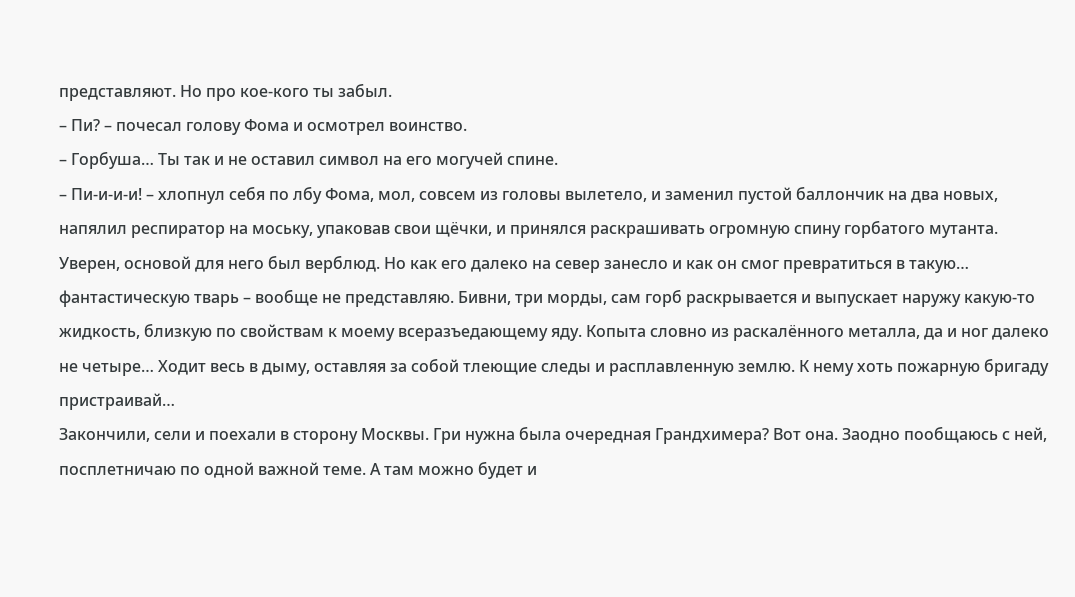представляют. Но про кое-кого ты забыл.
– Пи? – почесал голову Фома и осмотрел воинство.
– Горбуша… Ты так и не оставил символ на его могучей спине.
– Пи-и-и-и! – хлопнул себя по лбу Фома, мол, совсем из головы вылетело, и заменил пустой баллончик на два новых, напялил респиратор на моську, упаковав свои щёчки, и принялся раскрашивать огромную спину горбатого мутанта.
Уверен, основой для него был верблюд. Но как его далеко на север занесло и как он смог превратиться в такую… фантастическую тварь – вообще не представляю. Бивни, три морды, сам горб раскрывается и выпускает наружу какую-то жидкость, близкую по свойствам к моему всеразъедающему яду. Копыта словно из раскалённого металла, да и ног далеко не четыре… Ходит весь в дыму, оставляя за собой тлеющие следы и расплавленную землю. К нему хоть пожарную бригаду пристраивай…
Закончили, сели и поехали в сторону Москвы. Гри нужна была очередная Грандхимера? Вот она. Заодно пообщаюсь с ней, посплетничаю по одной важной теме. А там можно будет и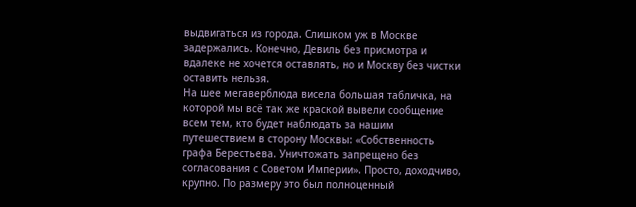выдвигаться из города. Слишком уж в Москве задержались. Конечно, Девиль без присмотра и вдалеке не хочется оставлять, но и Москву без чистки оставить нельзя.
На шее мегаверблюда висела большая табличка, на которой мы всё так же краской вывели сообщение всем тем, кто будет наблюдать за нашим путешествием в сторону Москвы: «Собственность графа Берестьева. Уничтожать запрещено без согласования с Советом Империи». Просто, доходчиво, крупно. По размеру это был полноценный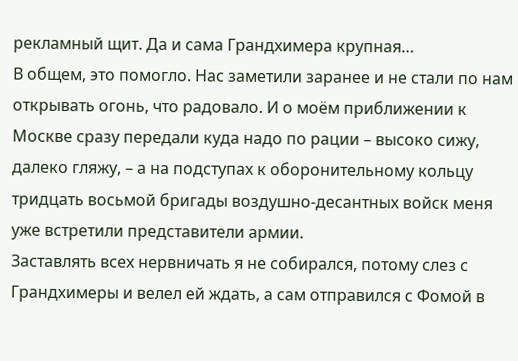рекламный щит. Да и сама Грандхимера крупная…
В общем, это помогло. Нас заметили заранее и не стали по нам открывать огонь, что радовало. И о моём приближении к Москве сразу передали куда надо по рации – высоко сижу, далеко гляжу, – а на подступах к оборонительному кольцу тридцать восьмой бригады воздушно-десантных войск меня уже встретили представители армии.
Заставлять всех нервничать я не собирался, потому слез с Грандхимеры и велел ей ждать, а сам отправился с Фомой в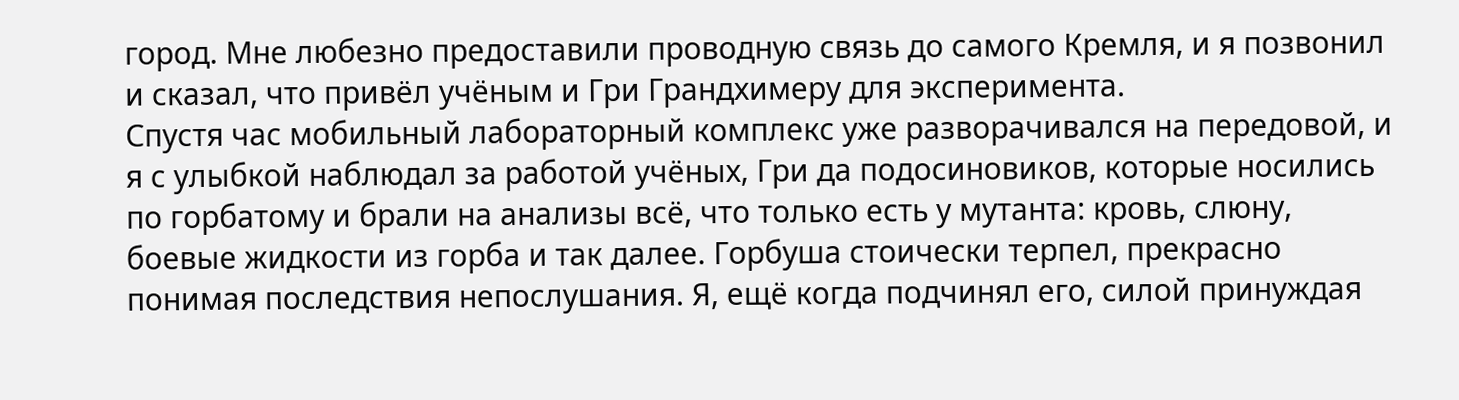город. Мне любезно предоставили проводную связь до самого Кремля, и я позвонил и сказал, что привёл учёным и Гри Грандхимеру для эксперимента.
Спустя час мобильный лабораторный комплекс уже разворачивался на передовой, и я с улыбкой наблюдал за работой учёных, Гри да подосиновиков, которые носились по горбатому и брали на анализы всё, что только есть у мутанта: кровь, слюну, боевые жидкости из горба и так далее. Горбуша стоически терпел, прекрасно понимая последствия непослушания. Я, ещё когда подчинял его, силой принуждая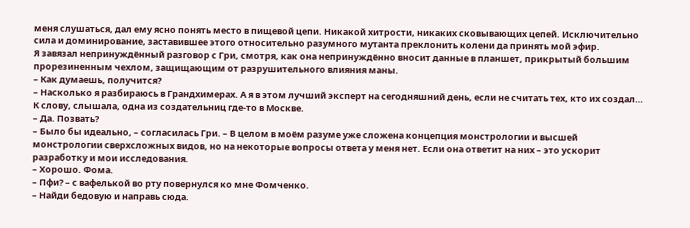меня слушаться, дал ему ясно понять место в пищевой цепи. Никакой хитрости, никаких сковывающих цепей. Исключительно сила и доминирование, заставившее этого относительно разумного мутанта преклонить колени да принять мой эфир.
Я завязал непринуждённый разговор с Гри, смотря, как она непринуждённо вносит данные в планшет, прикрытый большим прорезиненным чехлом, защищающим от разрушительного влияния маны.
– Как думаешь, получится?
– Насколько я разбираюсь в Грандхимерах. А я в этом лучший эксперт на сегодняшний день, если не считать тех, кто их создал… К слову, слышала, одна из создательниц где-то в Москве.
– Да. Позвать?
– Было бы идеально, – согласилась Гри. – В целом в моём разуме уже сложена концепция монстрологии и высшей монстрологии сверхсложных видов, но на некоторые вопросы ответа у меня нет. Если она ответит на них – это ускорит разработку и мои исследования.
– Хорошо. Фома.
– Пфи? – с вафелькой во рту повернулся ко мне Фомченко.
– Найди бедовую и направь сюда.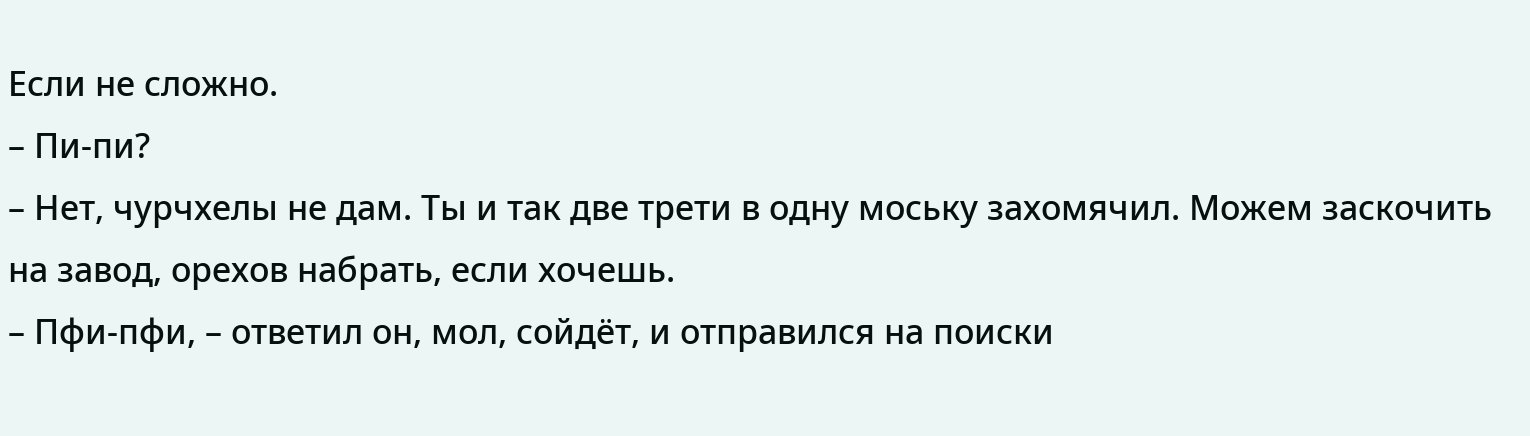Если не сложно.
– Пи-пи?
– Нет, чурчхелы не дам. Ты и так две трети в одну моську захомячил. Можем заскочить на завод, орехов набрать, если хочешь.
– Пфи-пфи, – ответил он, мол, сойдёт, и отправился на поиски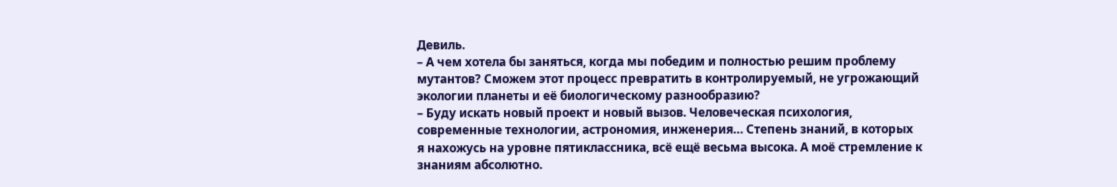Девиль.
– А чем хотела бы заняться, когда мы победим и полностью решим проблему мутантов? Сможем этот процесс превратить в контролируемый, не угрожающий экологии планеты и её биологическому разнообразию?
– Буду искать новый проект и новый вызов. Человеческая психология, современные технологии, астрономия, инженерия… Степень знаний, в которых я нахожусь на уровне пятиклассника, всё ещё весьма высока. А моё стремление к знаниям абсолютно.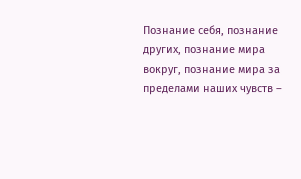Познание себя, познание других, познание мира вокруг, познание мира за пределами наших чувств –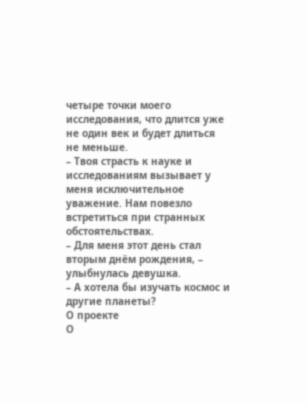четыре точки моего исследования, что длится уже не один век и будет длиться не меньше.
– Твоя страсть к науке и исследованиям вызывает у меня исключительное уважение. Нам повезло встретиться при странных обстоятельствах.
– Для меня этот день стал вторым днём рождения, – улыбнулась девушка.
– А хотела бы изучать космос и другие планеты?
О проекте
О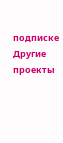подписке
Другие проекты